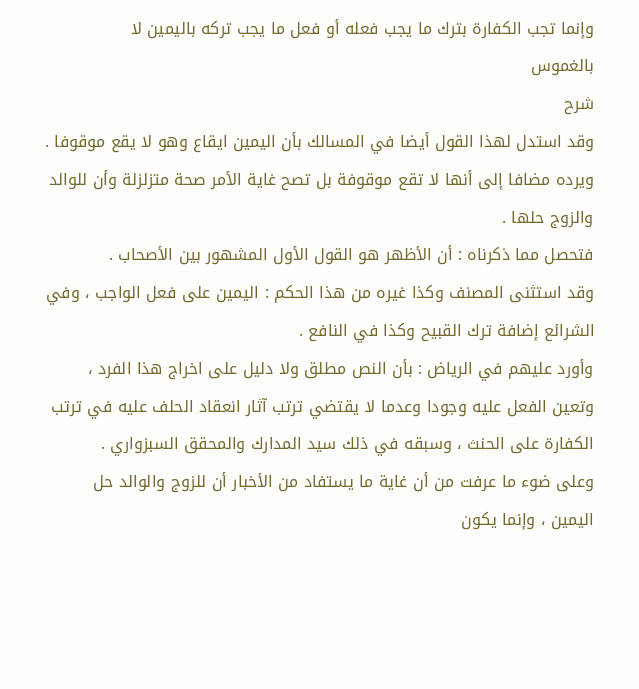وإنما تجب الكفارة بترك ما يجب فعله أو فعل ما يجب تركه باليمين لا
بالغموس
شرح
وقد استدل لهذا القول أيضا في المسالك بأن اليمين ايقاع وهو لا يقع موقوفا .
ويرده مضافا إلى أنها لا تقع موقوفة بل تصح غاية الأمر صحة متزلزلة وأن للوالد
والزوج حلها .
فتحصل مما ذكرناه : أن الأظهر هو القول الأول المشهور بين الأصحاب .
وقد استثنى المصنف وكذا غيره من هذا الحكم : اليمين على فعل الواجب ، وفي
الشرائع إضافة ترك القبيح وكذا في النافع .
وأورد عليهم في الرياض : بأن النص مطلق ولا دليل على اخراج هذا الفرد ،
وتعين الفعل عليه وجودا وعدما لا يقتضي ترتب آثار انعقاد الحلف عليه في ترتب
الكفارة على الحنث ، وسبقه في ذلك سيد المدارك والمحقق السبزواري .
وعلى ضوء ما عرفت من أن غاية ما يستفاد من الأخبار أن للزوج والوالد حل
اليمين ، وإنما يكون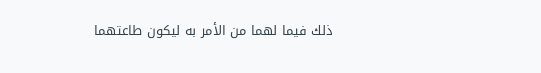ذلك فيما لهما من الأمر به ليكون طاعتهما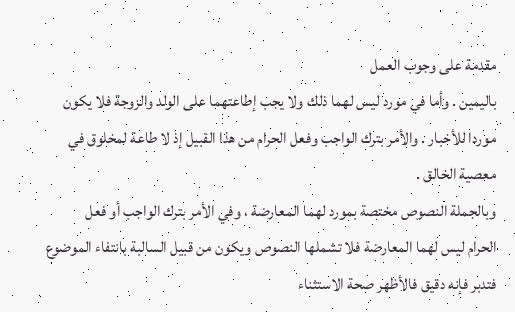مقدمة على وجوب العمل
باليمين . وأما في مورد ليس لهما ذلك ولا يجب إطاعتهما على الولد والزوجة فلا يكون
موردا للأخبار . والأمر بترك الواجب وفعل الحرام من هذا القبيل إذ لا طاعة لمخلوق في
معصية الخالق .
وبالجملة النصوص مختصة بمورد لهما المعارضة ، وفي الأمر بترك الواجب أو فعل
الحرام ليس لهما المعارضة فلا تشملها النصوص ويكون من قبيل السالبة بانتفاء الموضوع
فتدبر فإنه دقيق فالأظهر صحة الاستثناء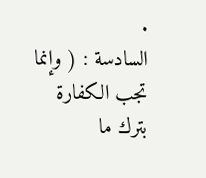.
السادسة : ( وإنما تجب الكفارة بترك ما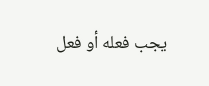يجب فعله أو فعل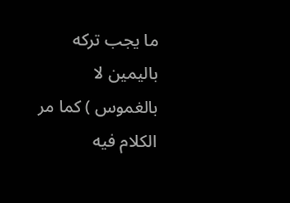ما يجب تركه باليمين لا
بالغموس ) كما مر الكلام فيه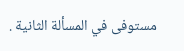مستوفى في المسألة الثانية .